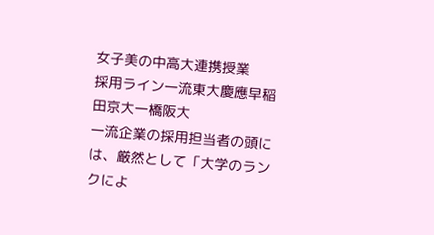女子美の中高大連携授業
採用ライン一流東大慶應早稲田京大一橋阪大
一流企業の採用担当者の頭には、厳然として「大学のランクによ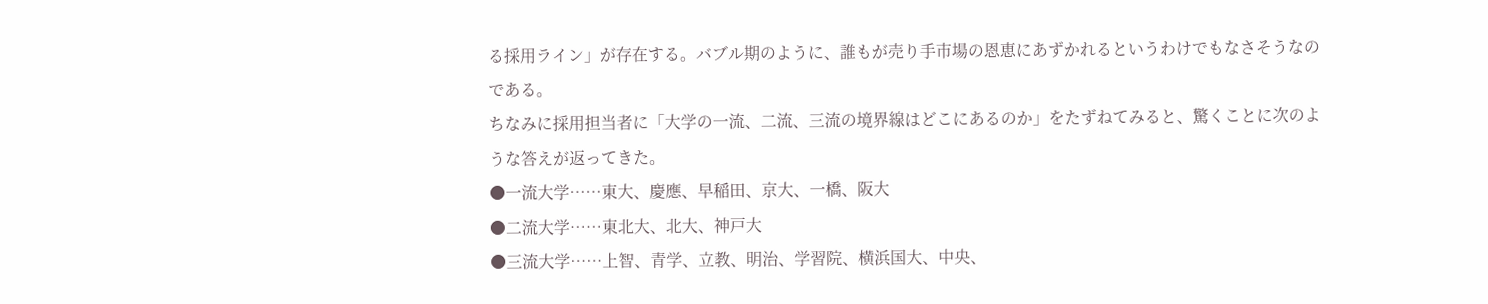る採用ライン」が存在する。バブル期のように、誰もが売り手市場の恩恵にあずかれるというわけでもなさそうなのである。
ちなみに採用担当者に「大学の一流、二流、三流の境界線はどこにあるのか」をたずねてみると、驚くことに次のような答えが返ってきた。
●一流大学……東大、慶應、早稲田、京大、一橋、阪大
●二流大学……東北大、北大、神戸大
●三流大学……上智、青学、立教、明治、学習院、横浜国大、中央、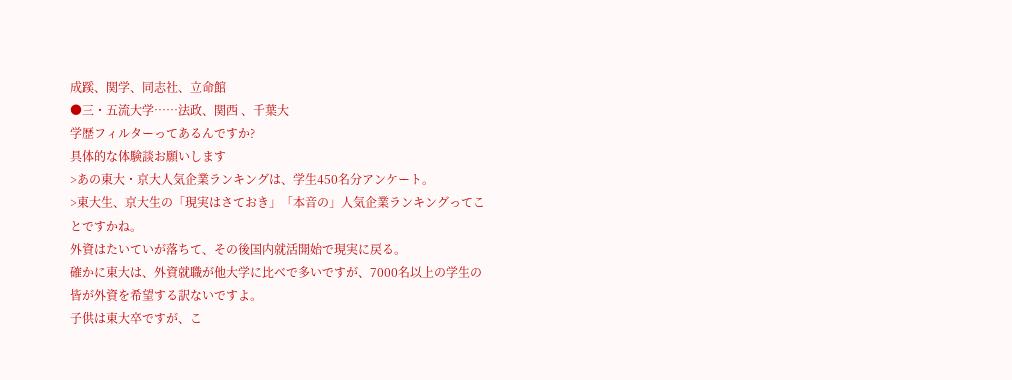成蹊、関学、同志社、立命館
●三・五流大学……法政、関西 、千葉大
学歴フィルターってあるんですか?
具体的な体験談お願いします
>あの東大・京大人気企業ランキングは、学生450名分アンケート。
>東大生、京大生の「現実はさておき」「本音の」人気企業ランキングってことですかね。
外資はたいていが落ちて、その後国内就活開始で現実に戻る。
確かに東大は、外資就職が他大学に比べで多いですが、7000名以上の学生の皆が外資を希望する訳ないですよ。
子供は東大卒ですが、こ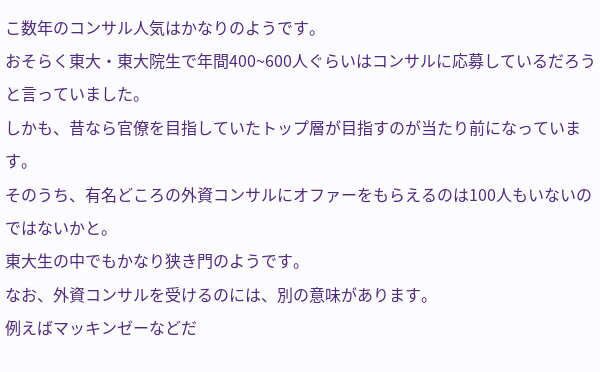こ数年のコンサル人気はかなりのようです。
おそらく東大・東大院生で年間400~600人ぐらいはコンサルに応募しているだろうと言っていました。
しかも、昔なら官僚を目指していたトップ層が目指すのが当たり前になっています。
そのうち、有名どころの外資コンサルにオファーをもらえるのは100人もいないのではないかと。
東大生の中でもかなり狭き門のようです。
なお、外資コンサルを受けるのには、別の意味があります。
例えばマッキンゼーなどだ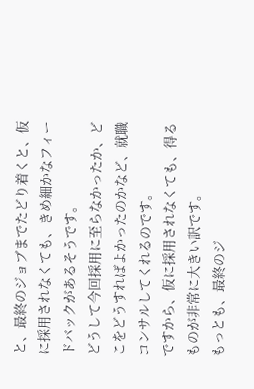と、最終のジョブまでたどり着くと、仮に採用されなくても、きめ細かなフィードバックがあるそうです。
どうして今回採用に至らなかったか、どこをどうすればよかったのかなど、就職コンサルしてくれるのです。
ですから、仮に採用されなくても、得るものが非常に大きい訳です。
もっとも、最終のジ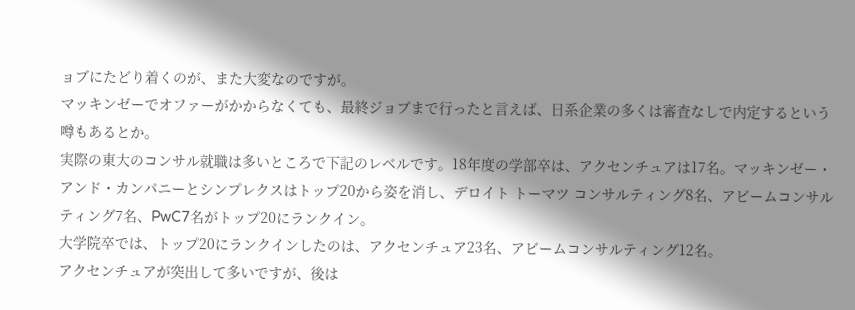ョブにたどり着くのが、また大変なのですが。
マッキンゼーでオファーがかからなくても、最終ジョブまで行ったと言えば、日系企業の多くは審査なしで内定するという噂もあるとか。
実際の東大のコンサル就職は多いところで下記のレベルです。18年度の学部卒は、アクセンチュアは17名。マッキンゼー・アンド・カンパニーとシンプレクスはトップ20から姿を消し、デロイト トーマツ コンサルティング8名、アビームコンサルティング7名、PwC7名がトップ20にランクイン。
大学院卒では、トップ20にランクインしたのは、アクセンチュア23名、アビームコンサルティング12名。
アクセンチュアが突出して多いですが、後は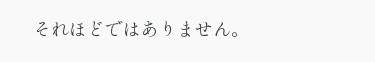それほどではありません。